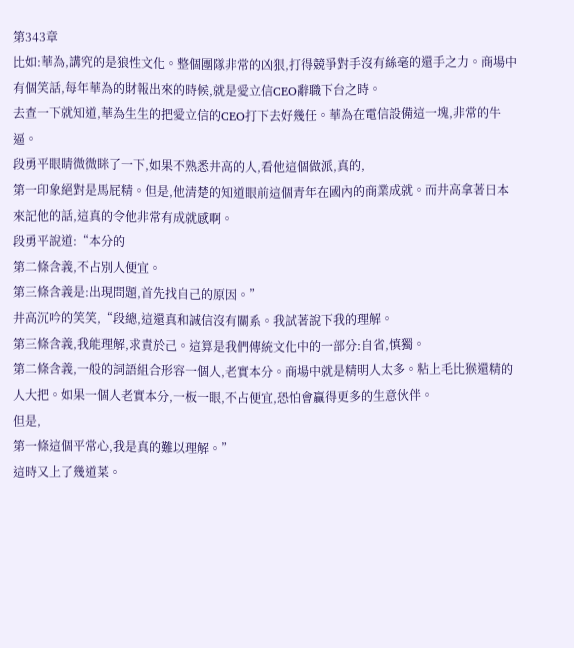第343章
比如:華為,講究的是狼性文化。整個團隊非常的凶狠,打得競爭對手沒有絲毫的還手之力。商場中有個笑話,每年華為的財報出來的時候,就是愛立信CEO辭職下台之時。
去查一下就知道,華為生生的把愛立信的CEO打下去好幾任。華為在電信設備這一塊,非常的牛逼。
段勇平眼睛微微眯了一下,如果不熟悉井高的人,看他這個做派,真的,
第一印象絕對是馬屁精。但是,他清楚的知道眼前這個青年在國內的商業成就。而井高拿著日本來記他的話,這真的令他非常有成就感啊。
段勇平說道:“本分的
第二條含義,不占別人便宜。
第三條含義是:出現問題,首先找自己的原因。”
井高沉吟的笑笑,“段總,這還真和誠信沒有關系。我試著說下我的理解。
第三條含義,我能理解,求責於己。這算是我們傳統文化中的一部分:自省,慎獨。
第二條含義,一般的詞語組合形容一個人,老實本分。商場中就是精明人太多。粘上毛比猴還精的人大把。如果一個人老實本分,一板一眼,不占便宜,恐怕會贏得更多的生意伙伴。
但是,
第一條這個平常心,我是真的難以理解。”
這時又上了幾道菜。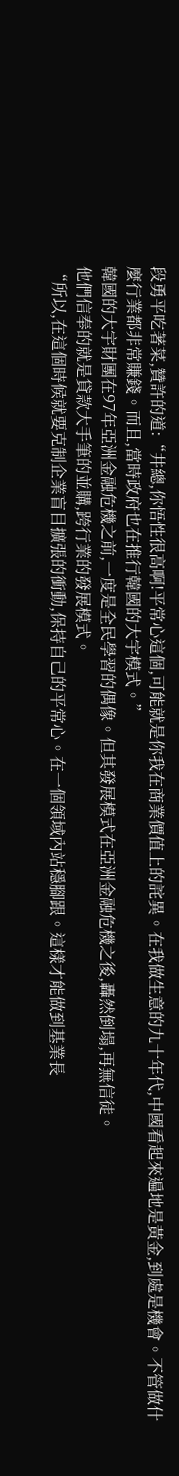段勇平吃著菜,贊許的道:“井總,你悟性很高啊!平常心這個,可能就是你我在商業價值上的詫異。在我做生意的九十年代,中國看起來遍地是黃金,到處是機會。不管做什麼行業都非常賺錢。而且,當時政府也在推行韓國的大宇模式。”
韓國的大宇財團在97年亞洲金融危機之前,一度是全民學習的偶像。但其發展模式在亞洲金融危機之後,轟然倒塌,再無信徒。
他們信奉的就是貸款大手筆的並購,跨行業的發展模式。
“所以,在這個時候就要克制企業盲目擴張的衝動,保持自己的平常心。在一個領域內站穩腳跟。這樣才能做到基業長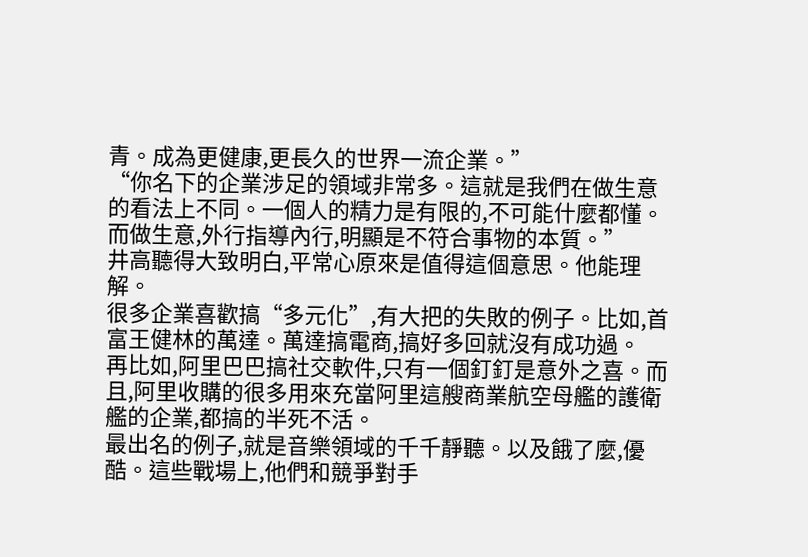青。成為更健康,更長久的世界一流企業。”
“你名下的企業涉足的領域非常多。這就是我們在做生意的看法上不同。一個人的精力是有限的,不可能什麼都懂。而做生意,外行指導內行,明顯是不符合事物的本質。”
井高聽得大致明白,平常心原來是值得這個意思。他能理解。
很多企業喜歡搞“多元化”,有大把的失敗的例子。比如,首富王健林的萬達。萬達搞電商,搞好多回就沒有成功過。
再比如,阿里巴巴搞社交軟件,只有一個釘釘是意外之喜。而且,阿里收購的很多用來充當阿里這艘商業航空母艦的護衛艦的企業,都搞的半死不活。
最出名的例子,就是音樂領域的千千靜聽。以及餓了麼,優酷。這些戰場上,他們和競爭對手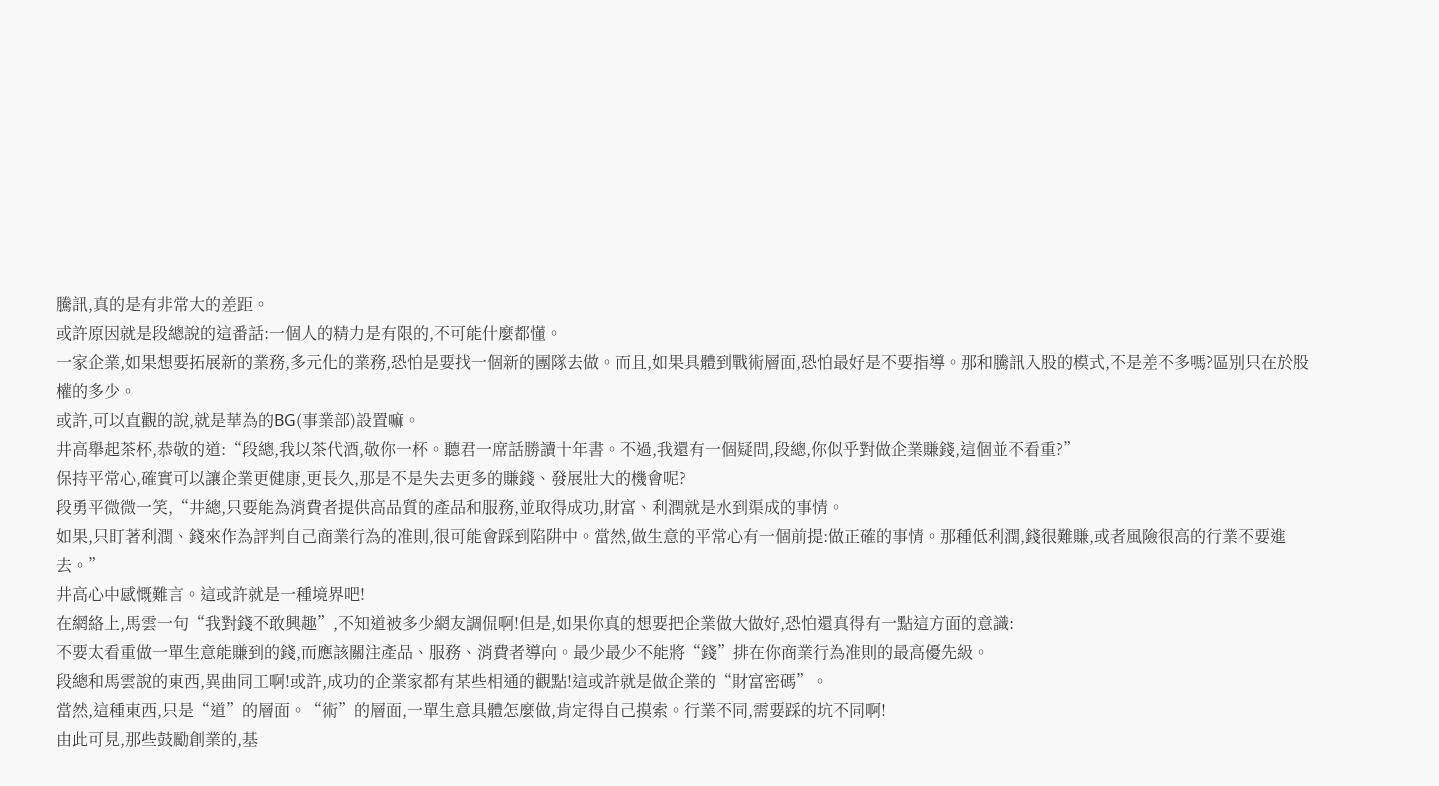騰訊,真的是有非常大的差距。
或許原因就是段總說的這番話:一個人的精力是有限的,不可能什麼都懂。
一家企業,如果想要拓展新的業務,多元化的業務,恐怕是要找一個新的團隊去做。而且,如果具體到戰術層面,恐怕最好是不要指導。那和騰訊入股的模式,不是差不多嗎?區別只在於股權的多少。
或許,可以直觀的說,就是華為的BG(事業部)設置嘛。
井高舉起茶杯,恭敬的道:“段總,我以茶代酒,敬你一杯。聽君一席話勝讀十年書。不過,我還有一個疑問,段總,你似乎對做企業賺錢,這個並不看重?”
保持平常心,確實可以讓企業更健康,更長久,那是不是失去更多的賺錢、發展壯大的機會呢?
段勇平微微一笑,“井總,只要能為消費者提供高品質的產品和服務,並取得成功,財富、利潤就是水到渠成的事情。
如果,只盯著利潤、錢來作為評判自己商業行為的准則,很可能會踩到陷阱中。當然,做生意的平常心有一個前提:做正確的事情。那種低利潤,錢很難賺,或者風險很高的行業不要進去。”
井高心中感慨難言。這或許就是一種境界吧!
在網絡上,馬雲一句“我對錢不敢興趣”,不知道被多少網友調侃啊!但是,如果你真的想要把企業做大做好,恐怕還真得有一點這方面的意識:
不要太看重做一單生意能賺到的錢,而應該關注產品、服務、消費者導向。最少最少不能將“錢”排在你商業行為准則的最高優先級。
段總和馬雲說的東西,異曲同工啊!或許,成功的企業家都有某些相通的觀點!這或許就是做企業的“財富密碼”。
當然,這種東西,只是“道”的層面。“術”的層面,一單生意具體怎麼做,肯定得自己摸索。行業不同,需要踩的坑不同啊!
由此可見,那些鼓勵創業的,基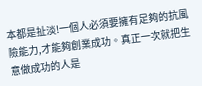本都是扯淡!一個人必須要擁有足夠的抗風險能力,才能夠創業成功。真正一次就把生意做成功的人是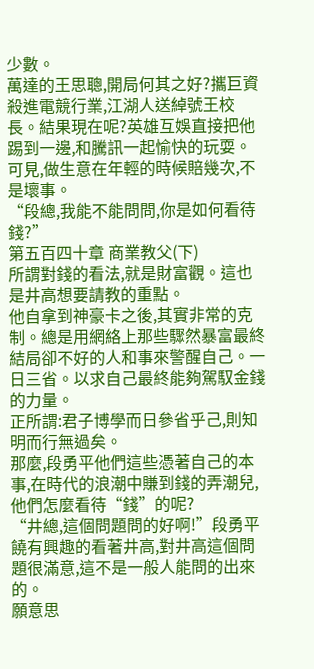少數。
萬達的王思聰,開局何其之好?攜巨資殺進電競行業,江湖人送綽號王校長。結果現在呢?英雄互娛直接把他踢到一邊,和騰訊一起愉快的玩耍。
可見,做生意在年輕的時候賠幾次,不是壞事。
“段總,我能不能問問,你是如何看待錢?”
第五百四十章 商業教父(下)
所謂對錢的看法,就是財富觀。這也是井高想要請教的重點。
他自拿到神豪卡之後,其實非常的克制。總是用網絡上那些驟然暴富最終結局卻不好的人和事來警醒自己。一日三省。以求自己最終能夠駕馭金錢的力量。
正所謂:君子博學而日參省乎己,則知明而行無過矣。
那麼,段勇平他們這些憑著自己的本事,在時代的浪潮中賺到錢的弄潮兒,他們怎麼看待“錢”的呢?
“井總,這個問題問的好啊!”段勇平饒有興趣的看著井高,對井高這個問題很滿意,這不是一般人能問的出來的。
願意思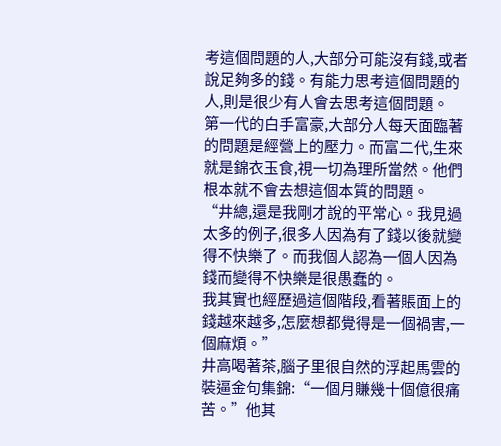考這個問題的人,大部分可能沒有錢,或者說足夠多的錢。有能力思考這個問題的人,則是很少有人會去思考這個問題。
第一代的白手富豪,大部分人每天面臨著的問題是經營上的壓力。而富二代,生來就是錦衣玉食,視一切為理所當然。他們根本就不會去想這個本質的問題。
“井總,還是我剛才說的平常心。我見過太多的例子,很多人因為有了錢以後就變得不快樂了。而我個人認為一個人因為錢而變得不快樂是很愚蠢的。
我其實也經歷過這個階段,看著賬面上的錢越來越多,怎麼想都覺得是一個禍害,一個麻煩。”
井高喝著茶,腦子里很自然的浮起馬雲的裝逼金句集錦:“一個月賺幾十個億很痛苦。”他其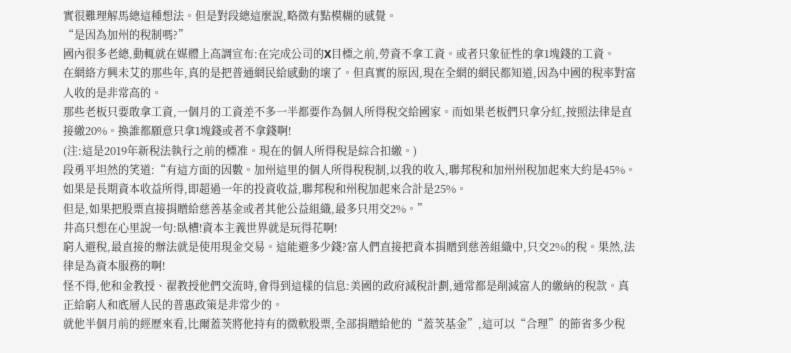實很難理解馬總這種想法。但是對段總這麼說,略微有點模糊的感覺。
“是因為加州的稅制嗎?”
國內很多老總,動輒就在媒體上高調宣布:在完成公司的X目標之前,勞資不拿工資。或者只象征性的拿1塊錢的工資。
在網絡方興未艾的那些年,真的是把普通網民給感動的壞了。但真實的原因,現在全網的網民都知道,因為中國的稅率對富人收的是非常高的。
那些老板只要敢拿工資,一個月的工資差不多一半都要作為個人所得稅交給國家。而如果老板們只拿分紅,按照法律是直接繳20%。換誰都願意只拿1塊錢或者不拿錢啊!
(注:這是2019年新稅法執行之前的標准。現在的個人所得稅是綜合扣繳。)
段勇平坦然的笑道:“有這方面的因數。加州這里的個人所得稅稅制,以我的收入,聯邦稅和加州州稅加起來大約是45%。如果是長期資本收益所得,即超過一年的投資收益,聯邦稅和州稅加起來合計是25%。
但是,如果把股票直接捐贈給慈善基金或者其他公益組織,最多只用交2%。”
井高只想在心里說一句:臥槽!資本主義世界就是玩得花啊!
窮人避稅,最直接的辦法就是使用現金交易。這能避多少錢?富人們直接把資本捐贈到慈善組織中,只交2%的稅。果然,法律是為資本服務的啊!
怪不得,他和金教授、翟教授他們交流時,會得到這樣的信息:美國的政府減稅計劃,通常都是削減富人的繳納的稅款。真正給窮人和底層人民的普惠政策是非常少的。
就他半個月前的經歷來看,比爾蓋茨將他持有的微軟股票,全部捐贈給他的“蓋茨基金”,這可以“合理”的節省多少稅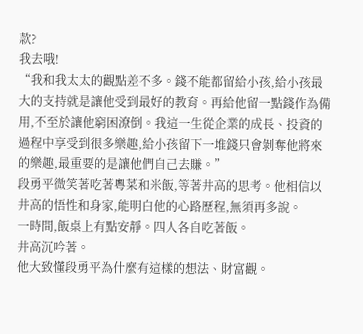款?
我去哦!
“我和我太太的觀點差不多。錢不能都留給小孩,給小孩最大的支持就是讓他受到最好的教育。再給他留一點錢作為備用,不至於讓他窮困潦倒。我這一生從企業的成長、投資的過程中享受到很多樂趣,給小孩留下一堆錢只會剝奪他將來的樂趣,最重要的是讓他們自己去賺。”
段勇平微笑著吃著粵菜和米飯,等著井高的思考。他相信以井高的悟性和身家,能明白他的心路歷程,無須再多說。
一時間,飯桌上有點安靜。四人各自吃著飯。
井高沉吟著。
他大致懂段勇平為什麼有這樣的想法、財富觀。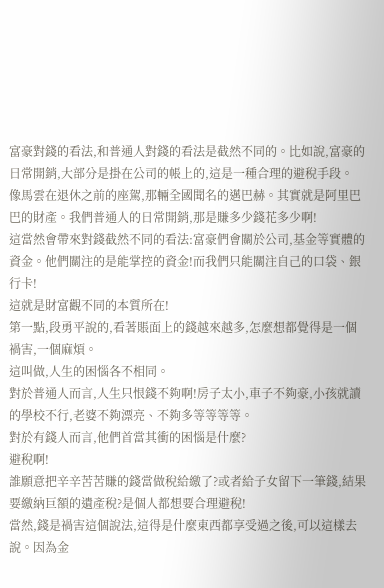富豪對錢的看法,和普通人對錢的看法是截然不同的。比如說,富豪的日常開銷,大部分是掛在公司的帳上的,這是一種合理的避稅手段。
像馬雲在退休之前的座駕,那輛全國聞名的邁巴赫。其實就是阿里巴巴的財產。我們普通人的日常開銷,那是賺多少錢花多少啊!
這當然會帶來對錢截然不同的看法:富豪們會關於公司,基金等實體的資金。他們關注的是能掌控的資金!而我們只能關注自己的口袋、銀行卡!
這就是財富觀不同的本質所在!
第一點,段勇平說的,看著賬面上的錢越來越多,怎麼想都覺得是一個禍害,一個麻煩。
這叫做,人生的困惱各不相同。
對於普通人而言,人生只恨錢不夠啊!房子太小,車子不夠豪,小孩就讀的學校不行,老婆不夠漂亮、不夠多等等等等。
對於有錢人而言,他們首當其衝的困惱是什麼?
避稅啊!
誰願意把辛辛苦苦賺的錢當做稅給繳了?或者給子女留下一筆錢,結果要繳納巨額的遺產稅?是個人都想要合理避稅!
當然,錢是禍害這個說法,這得是什麼東西都享受過之後,可以這樣去說。因為金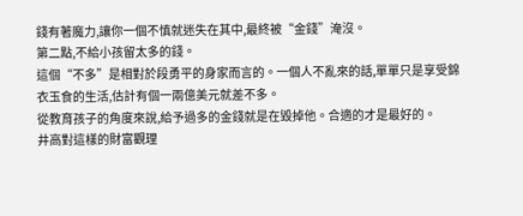錢有著魔力,讓你一個不慎就迷失在其中,最終被“金錢”淹沒。
第二點,不給小孩留太多的錢。
這個“不多”是相對於段勇平的身家而言的。一個人不亂來的話,單單只是享受錦衣玉食的生活,估計有個一兩億美元就差不多。
從教育孩子的角度來說,給予過多的金錢就是在毀掉他。合適的才是最好的。
井高對這樣的財富觀理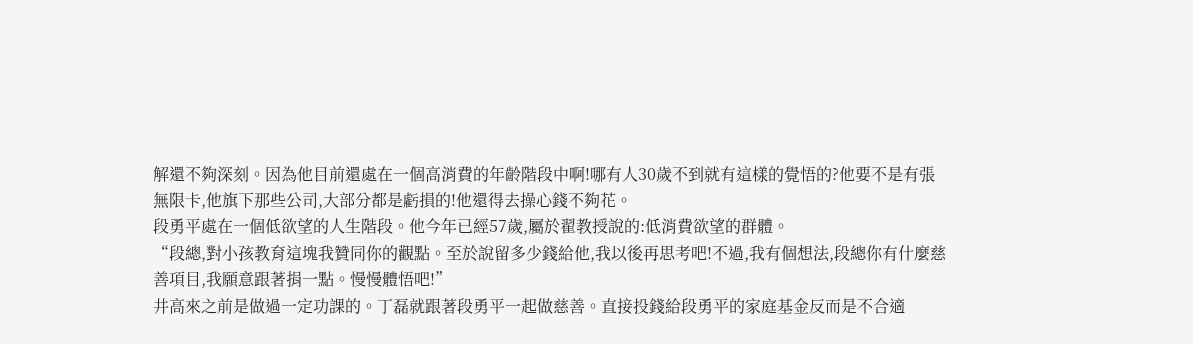解還不夠深刻。因為他目前還處在一個高消費的年齡階段中啊!哪有人30歲不到就有這樣的覺悟的?他要不是有張無限卡,他旗下那些公司,大部分都是虧損的!他還得去操心錢不夠花。
段勇平處在一個低欲望的人生階段。他今年已經57歲,屬於翟教授說的:低消費欲望的群體。
“段總,對小孩教育這塊我贊同你的觀點。至於說留多少錢給他,我以後再思考吧!不過,我有個想法,段總你有什麼慈善項目,我願意跟著捐一點。慢慢體悟吧!”
井高來之前是做過一定功課的。丁磊就跟著段勇平一起做慈善。直接投錢給段勇平的家庭基金反而是不合適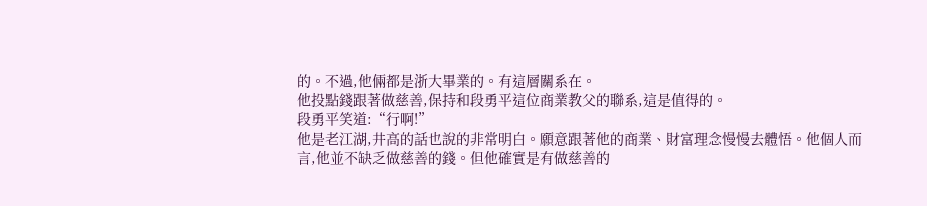的。不過,他倆都是浙大畢業的。有這層關系在。
他投點錢跟著做慈善,保持和段勇平這位商業教父的聯系,這是值得的。
段勇平笑道:“行啊!”
他是老江湖,井高的話也說的非常明白。願意跟著他的商業、財富理念慢慢去體悟。他個人而言,他並不缺乏做慈善的錢。但他確實是有做慈善的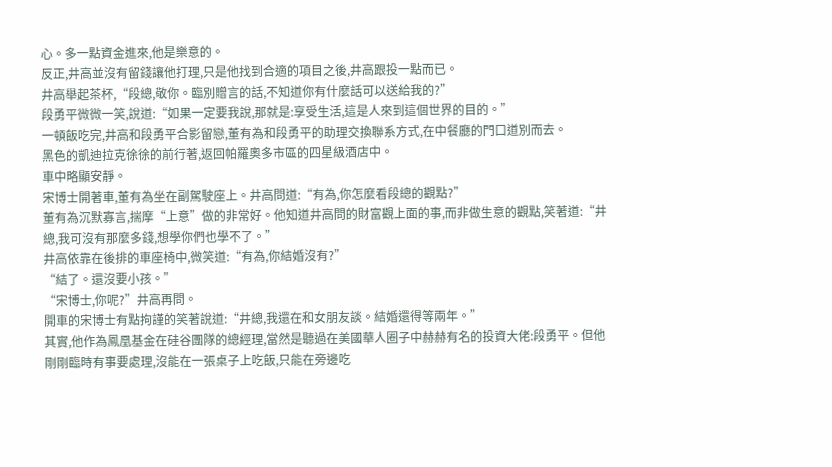心。多一點資金進來,他是樂意的。
反正,井高並沒有留錢讓他打理,只是他找到合適的項目之後,井高跟投一點而已。
井高舉起茶杯,“段總,敬你。臨別贈言的話,不知道你有什麼話可以送給我的?”
段勇平微微一笑,說道:“如果一定要我說,那就是:享受生活,這是人來到這個世界的目的。”
一頓飯吃完,井高和段勇平合影留戀,董有為和段勇平的助理交換聯系方式,在中餐廳的門口道別而去。
黑色的凱迪拉克徐徐的前行著,返回帕羅奧多市區的四星級酒店中。
車中略顯安靜。
宋博士開著車,董有為坐在副駕駛座上。井高問道:“有為,你怎麼看段總的觀點?”
董有為沉默寡言,揣摩“上意”做的非常好。他知道井高問的財富觀上面的事,而非做生意的觀點,笑著道:“井總,我可沒有那麼多錢,想學你們也學不了。”
井高依靠在後排的車座椅中,微笑道:“有為,你結婚沒有?”
“結了。還沒要小孩。”
“宋博士,你呢?”井高再問。
開車的宋博士有點拘謹的笑著說道:“井總,我還在和女朋友談。結婚還得等兩年。”
其實,他作為鳳凰基金在硅谷團隊的總經理,當然是聽過在美國華人圈子中赫赫有名的投資大佬:段勇平。但他剛剛臨時有事要處理,沒能在一張桌子上吃飯,只能在旁邊吃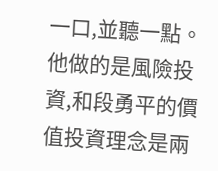一口,並聽一點。
他做的是風險投資,和段勇平的價值投資理念是兩